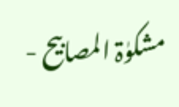مشکوٰۃ المصابیح -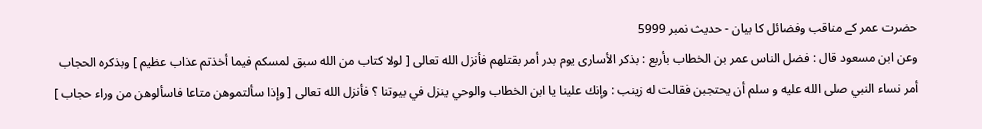حضرت عمر کے مناقب وفضائل کا بیان - حدیث نمبر 5999
وعن ابن مسعود قال : فضل الناس عمر بن الخطاب بأربع : بذكر الأسارى يوم بدر أمر بقتلهم فأنزل الله تعالى [ لولا كتاب من الله سبق لمسكم فيما أخذتم عذاب عظيم ] وبذكره الحجاب أمر نساء النبي صلى الله عليه و سلم أن يحتجبن فقالت له زينب : وإنك علينا يا ابن الخطاب والوحي ينزل في بيوتنا ؟ فأنزل الله تعالى [ وإذا سألتموهن متاعا فاسألوهن من وراء حجاب ]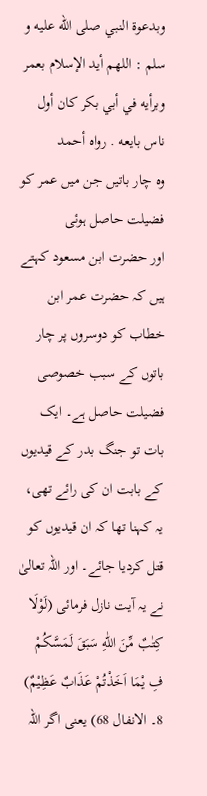وبدعوة النبي صلى الله عليه و سلم : اللهم أيد الإسلام بعمر وبرأيه في أبي بكر كان أول ناس بايعه . رواه أحمد
وہ چار باتیں جن میں عمر کو فضیلت حاصل ہوئی
اور حضرت ابن مسعود کہتے ہیں کہ حضرت عمر ابن خطاب کو دوسروں پر چار باتوں کے سبب خصوصی فضیلت حاصل ہے۔ ایک بات تو جنگ بدر کے قیدیوں کے بابت ان کی رائے تھی، یہ کہنا تھا کہ ان قیدیوں کو قتل کردیا جائے۔ اور اللہ تعالیٰ نے یہ آیت نازل فرمائی (لَوْلَا كِتٰبٌ مِّنَ اللّٰهِ سَبَقَ لَمَسَّكُمْ فِ يْمَا اَخَذْتُمْ عَذَابٌ عَظِيْمٌ) 8۔ الانفال 68) یعنی اگر اللہ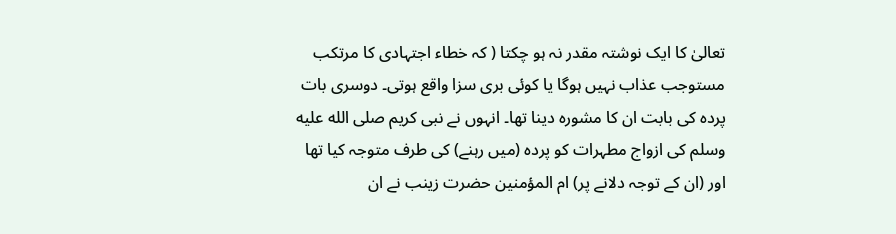تعالیٰ کا ایک نوشتہ مقدر نہ ہو چکتا ( کہ خطاء اجتہادی کا مرتکب مستوجب عذاب نہیں ہوگا یا کوئی بری سزا واقع ہوتی۔ دوسری بات پردہ کی بابت ان کا مشورہ دینا تھا۔ انہوں نے نبی کریم صلى الله عليه وسلم کی ازواج مطہرات کو پردہ (میں رہنے) کی طرف متوجہ کیا تھا اور (ان کے توجہ دلانے پر) ام المؤمنین حضرت زینب نے ان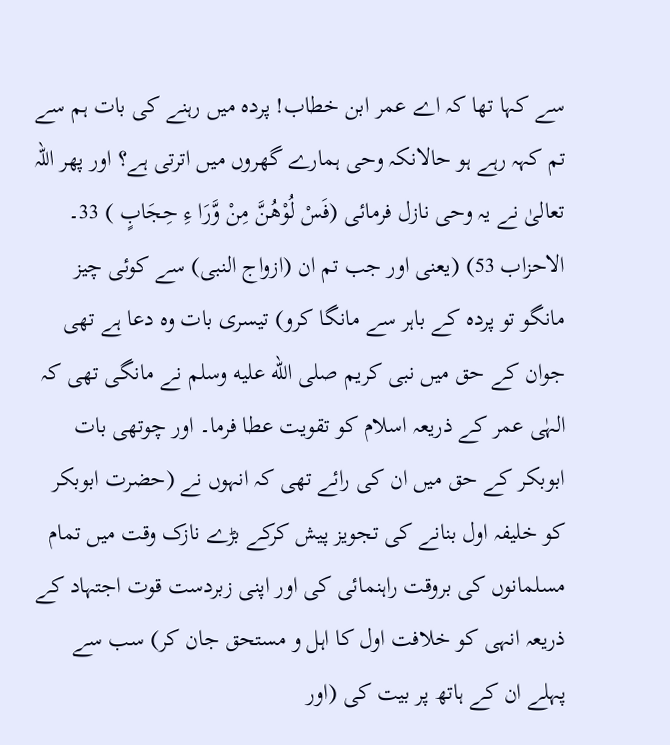سے کہا تھا کہ اے عمر ابن خطاب! پردہ میں رہنے کی بات ہم سے تم کہہ رہے ہو حالانکہ وحی ہمارے گھروں میں اترتی ہے؟ اور پھر اللہ تعالیٰ نے یہ وحی نازل فرمائی (فَسْ لُوْهُنَّ مِنْ وَّرَا ءِ حِجَابٍ ) 33۔ الاحزاب 53) (یعنی اور جب تم ان (ازواج النبی) سے کوئی چیز مانگو تو پردہ کے باہر سے مانگا کرو) تیسری بات وہ دعا ہے تھی جوان کے حق میں نبی کریم صلى الله عليه وسلم نے مانگی تھی کہ الہٰی عمر کے ذریعہ اسلام کو تقویت عطا فرما۔ اور چوتھی بات ابوبکر کے حق میں ان کی رائے تھی کہ انہوں نے (حضرت ابوبکر کو خلیفہ اول بنانے کی تجویز پیش کرکے بڑے نازک وقت میں تمام مسلمانوں کی بروقت راہنمائی کی اور اپنی زبردست قوت اجتہاد کے ذریعہ انہی کو خلافت اول کا اہل و مستحق جان کر) سب سے پہلے ان کے ہاتھ پر بیت کی (اور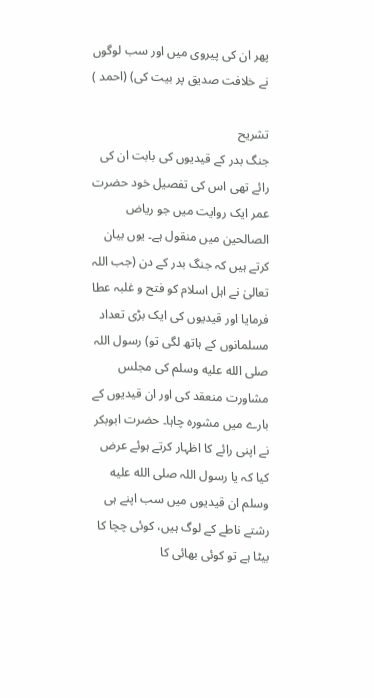پھر ان کی پیروی میں اور سب لوگوں نے خلافت صدیق پر بیت کی) (احمد )

تشریح
جنگ بدر کے قیدیوں کی بابت ان کی رائے تھی اس کی تفصیل خود حضرت عمر ایک روایت میں جو ریاض الصالحین میں منقول ہے۔ یوں بیان کرتے ہیں کہ جنگ بدر کے دن (جب اللہ تعالیٰ نے اہل اسلام کو فتح و غلبہ عطا فرمایا اور قیدیوں کی ایک بڑی تعداد مسلمانوں کے ہاتھ لگی تو) رسول اللہ صلى الله عليه وسلم کی مجلس مشاورت منعقد کی اور ان قیدیوں کے بارے میں مشورہ چاہا۔ حضرت ابوبکر نے اپنی رائے کا اظہار کرتے ہوئے عرض کیا کہ یا رسول اللہ صلى الله عليه وسلم ان قیدیوں میں سب اپنے ہی رشتے ناطے کے لوگ ہیں، کوئی چچا کا بیٹا ہے تو کوئی بھائی کا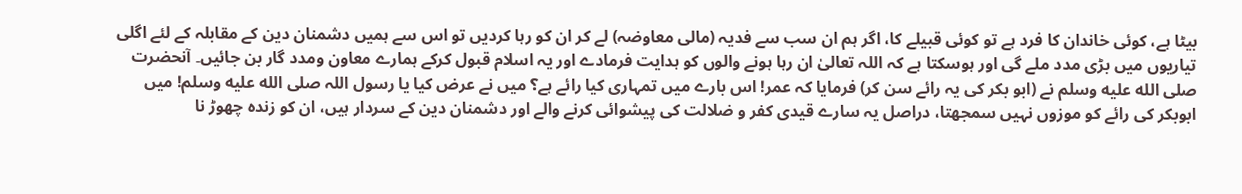بیٹا ہے، کوئی خاندان کا فرد ہے تو کوئی قبیلے کا، اگر ہم ان سب سے فدیہ (مالی معاوضہ) لے کر ان کو رہا کردیں تو اس سے ہمیں دشمنان دین کے مقابلہ کے لئے اگلی تیاریوں میں بڑی مدد ملے گی اور ہوسکتا ہے کہ اللہ تعالیٰ ان رہا ہونے والوں کو ہدایت فرمادے اور یہ اسلام قبول کرکے ہمارے معاون ومدد گار بن جائیں۔ آنحضرت صلى الله عليه وسلم نے (ابو بکر کی یہ رائے سن کر) فرمایا کہ عمر! اس بارے میں تمہاری کیا رائے ہے؟ میں نے عرض کیا یا رسول اللہ صلى الله عليه وسلم! میں ابوبکر کی رائے کو موزوں نہیں سمجھتا، دراصل یہ سارے قیدی کفر و ضلالت کی پیشوائی کرنے والے اور دشمنان دین کے سردار ہیں، ان کو زندہ چھوڑ نا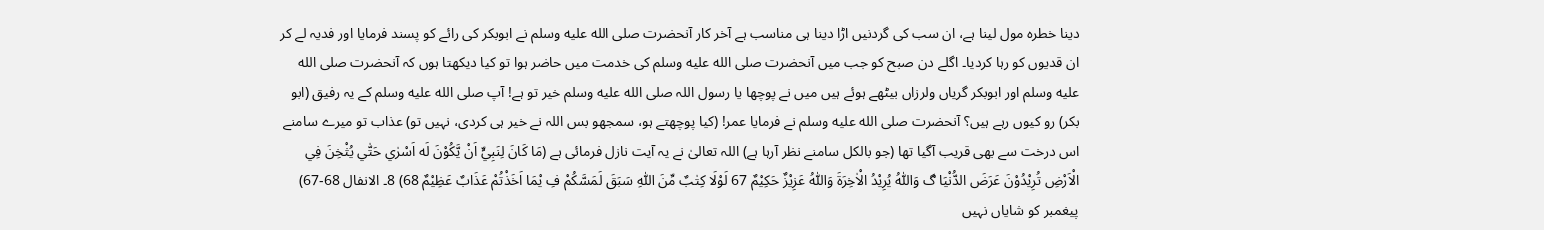دینا خطرہ مول لینا ہے، ان سب کی گردنیں اڑا دینا ہی مناسب ہے آخر کار آنحضرت صلى الله عليه وسلم نے ابوبکر کی رائے کو پسند فرمایا اور فدیہ لے کر ان قدیوں کو رہا کردیا۔ اگلے دن صبح کو جب میں آنحضرت صلى الله عليه وسلم کی خدمت میں حاضر ہوا تو کیا دیکھتا ہوں کہ آنحضرت صلى الله عليه وسلم اور ابوبکر گریاں ولرزاں بیٹھے ہوئے ہیں میں نے پوچھا یا رسول اللہ صلى الله عليه وسلم خیر تو ہے! آپ صلى الله عليه وسلم کے یہ رفیق (ابو بکر) رو کیوں رہے ہیں؟ آنحضرت صلى الله عليه وسلم نے فرمایا عمر! (کیا پوچھتے ہو، سمجھو بس اللہ نے خیر ہی کردی، نہیں تو) عذاب تو میرے سامنے اس درخت سے بھی قریب آگیا تھا (جو بالکل سامنے نظر آرہا ہے) اللہ تعالیٰ نے یہ آیت نازل فرمائی ہے (مَا كَانَ لِنَبِيٍّ اَنْ يَّكُوْنَ لَه اَسْرٰي حَتّٰي يُثْخِنَ فِي الْاَرْضِ تُرِيْدُوْنَ عَرَضَ الدُّنْيَا ڰ وَاللّٰهُ يُرِيْدُ الْاٰخِرَةَ وَاللّٰهُ عَزِيْزٌ حَكِيْمٌ 67 لَوْلَا كِتٰبٌ مِّنَ اللّٰهِ سَبَقَ لَمَسَّكُمْ فِ يْمَا اَخَذْتُمْ عَذَابٌ عَظِيْمٌ 68) 8۔ الانفال 68-67) پیغمبر کو شایاں نہیں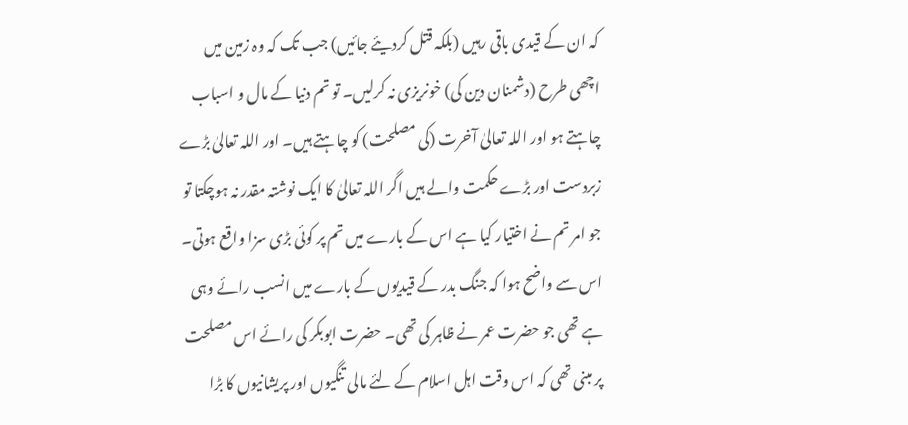کہ ان کے قیدی باقی رہیں (بلکہ قتل کردیئے جائیں) جب تک کہ وہ زمین میں اچھی طرح (دشمنان دین کی) خونریزی نہ کرلیں۔ تو تم دنیا کے مال و اسباب چاہتے ہو اور اللہ تعالیٰ آخرت (کی مصلحت) کو چاہتے ہیں۔ اور اللہ تعالیٰ بڑے زبردست اور بڑے حکمت والے ہیں اگر اللہ تعالیٰ کا ایک نوشتہ مقدر نہ ہوچکتا تو جو امر تم نے اختیار کیا ہے اس کے بارے میں تم پر کوئی بڑی سزا واقع ہوتی۔ اس سے واضح ہوا کہ جنگ بدر کے قیدیوں کے بارے میں انسب رائے وہی ہے تھی جو حضرت عمر نے ظاہر کی تھی۔ حضرت ابوبکر کی رائے اس مصلحت پر مبنی تھی کہ اس وقت اہل اسلام کے لئے مالی تنگیوں اور پریشانیوں کا بڑا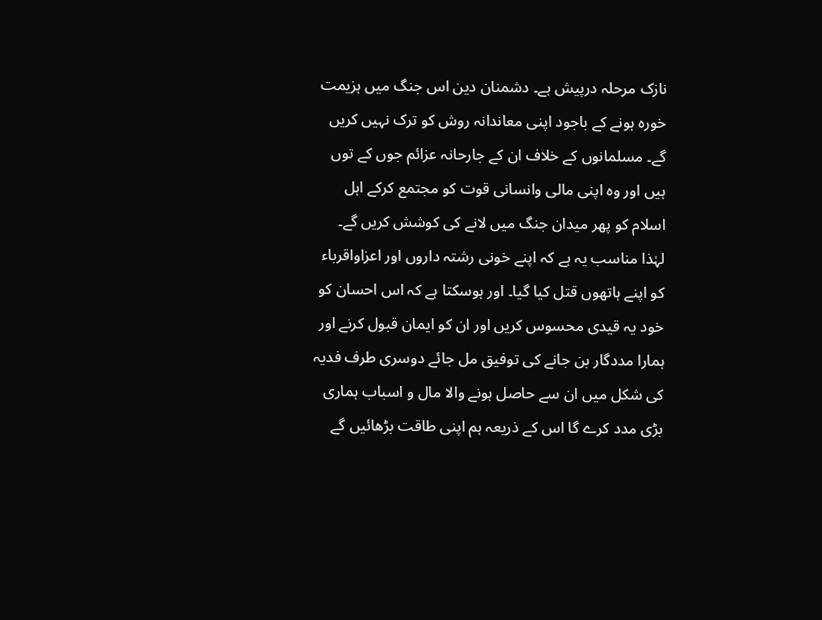نازک مرحلہ درپیش ہے۔ دشمنان دین اس جنگ میں ہزیمت خورہ ہونے کے باجود اپنی معاندانہ روش کو ترک نہیں کریں گے۔ مسلمانوں کے خلاف ان کے جارحانہ عزائم جوں کے توں ہیں اور وہ اپنی مالی وانسانی قوت کو مجتمع کرکے اہل اسلام کو پھر میدان جنگ میں لانے کی کوشش کریں گے۔ لہٰذا مناسب یہ ہے کہ اپنے خونی رشتہ داروں اور اعزاواقرباء کو اپنے ہاتھوں قتل کیا گیا۔ اور ہوسکتا ہے کہ اس احسان کو خود یہ قیدی محسوس کریں اور ان کو ایمان قبول کرنے اور ہمارا مددگار بن جانے کی توفیق مل جائے دوسری طرف فدیہ کی شکل میں ان سے حاصل ہونے والا مال و اسباب ہماری بڑی مدد کرے گا اس کے ذریعہ ہم اپنی طاقت بڑھائیں گے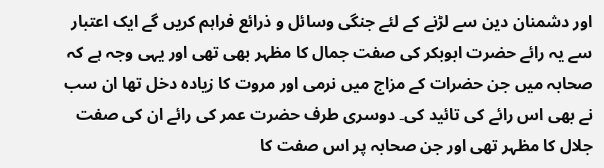اور دشمنان دین سے لڑنے کے لئے جنگی وسائل و ذرائع فراہم کریں گے ایک اعتبار سے یہ رائے حضرت ابوبکر کی صفت جمال کا مظہر بھی تھی اور یہی وجہ ہے کہ صحابہ میں جن حضرات کے مزاج میں نرمی اور مروت کا زیادہ دخل تھا ان سب نے بھی اس رائے کی تائید کی۔ دوسری طرف حضرت عمر کی رائے ان کی صفت جلال کا مظہر تھی اور جن صحابہ پر اس صفت کا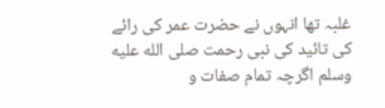غلبہ تھا انہوں نے حضرت عمر کی رائے کی تائید کی نبی رحمت صلى الله عليه وسلم اگرچہ تمام صفات و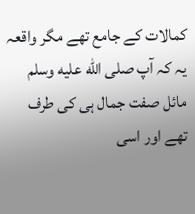کمالات کے جامع تھے مگر واقعہ یہ کہ آپ صلى الله عليه وسلم مائل صفت جمال ہی کی طرف تھے اور اسی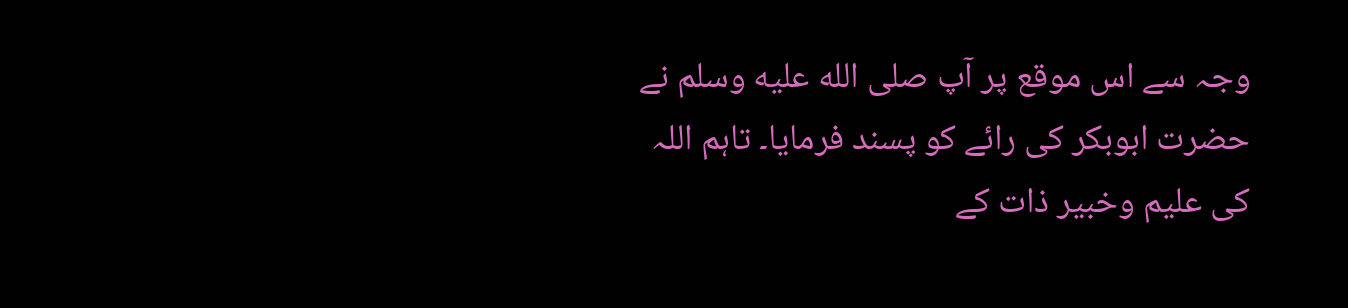وجہ سے اس موقع پر آپ صلى الله عليه وسلم نے حضرت ابوبکر کی رائے کو پسند فرمایا۔ تاہم اللہ کی علیم وخبیر ذات کے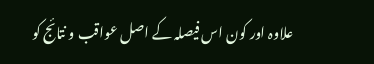علاوہ اور کون اس فیصلہ کے اصل عواقب و نتائج کو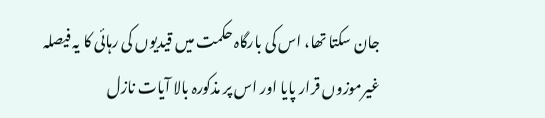جان سکتا تھا، اس کی بارگاہ حکمت میں قیدیوں کی رہائی کا یہ فیصلہ غیرموزوں قرار پایا اور اس پر مذکورہ بالا آیات نازل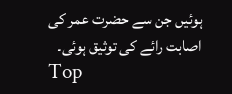ہوئیں جن سے حضرت عمر کی اصابت رائے کی توثیق ہوئی۔
Top